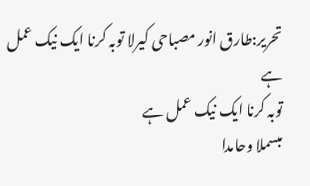تحریر:طارق انور مصباحی کیرلا توبہ کرنا ایک نیک عمل ہے
توبہ کرنا ایک نیک عمل ہے
مبسملا وحامدا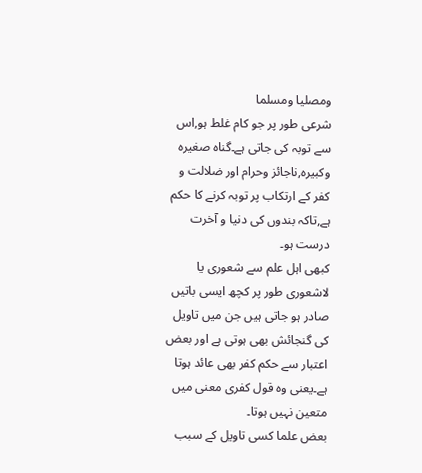ومصلیا ومسلما
شرعی طور پر جو کام غلط ہو,اس سے توبہ کی جاتی ہے۔گناہ صغیرہ وکبیرہ,ناجائز وحرام اور ضلالت و کفر کے ارتکاب پر توبہ کرنے کا حکم ہے,تاکہ بندوں کی دنیا و آخرت درست ہو۔
کبھی اہل علم سے شعوری یا لاشعوری طور پر کچھ ایسی باتیں صادر ہو جاتی ہیں جن میں تاویل کی گنجائش بھی ہوتی ہے اور بعض اعتبار سے حکم کفر بھی عائد ہوتا ہے۔یعنی وہ قول کفری معنی میں متعین نہیں ہوتا۔
بعض علما کسی تاویل کے سبب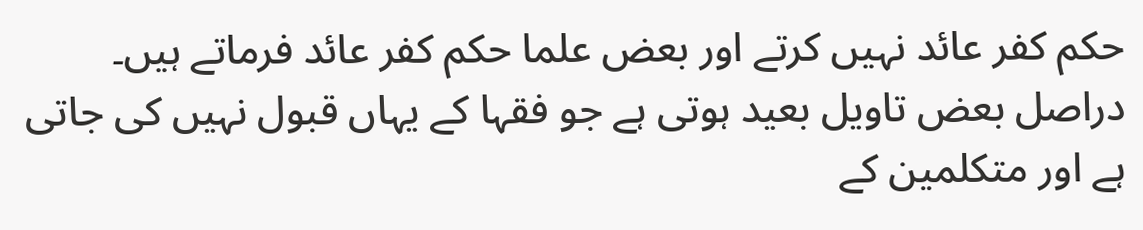حکم کفر عائد نہیں کرتے اور بعض علما حکم کفر عائد فرماتے ہیں۔
دراصل بعض تاویل بعید ہوتی ہے جو فقہا کے یہاں قبول نہیں کی جاتی ہے اور متکلمین کے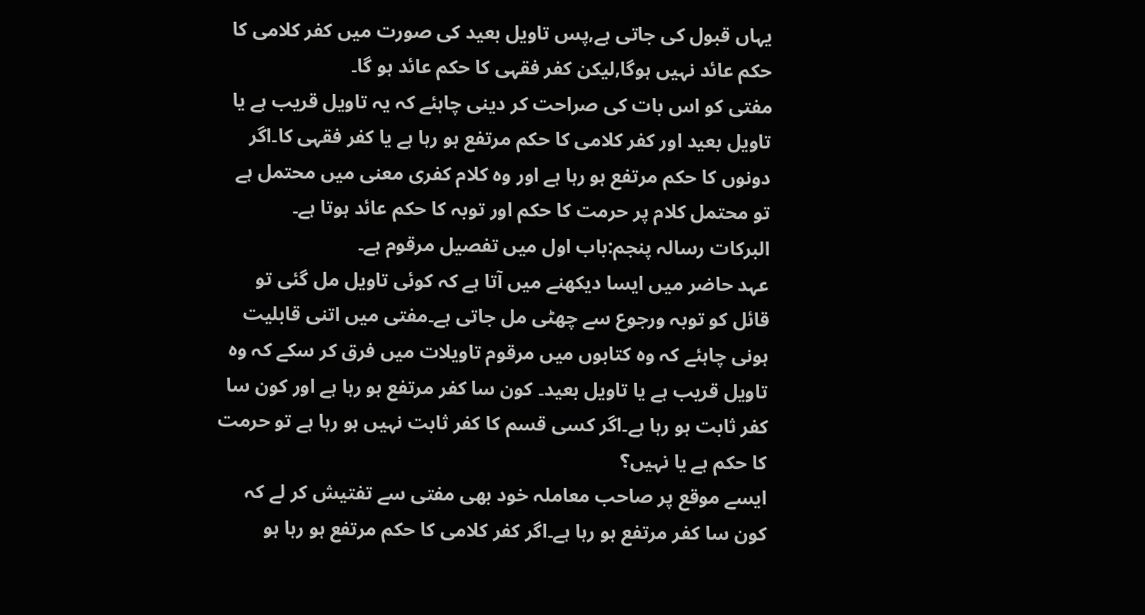یہاں قبول کی جاتی ہے,پس تاویل بعید کی صورت میں کفر کلامی کا حکم عائد نہیں ہوگا,لیکن کفر فقہی کا حکم عائد ہو گا۔
مفتی کو اس بات کی صراحت کر دینی چاہئے کہ یہ تاویل قریب ہے یا تاویل بعید اور کفر کلامی کا حکم مرتفع ہو رہا ہے یا کفر فقہی کا۔اگر دونوں کا حکم مرتفع ہو رہا ہے اور وہ کلام کفری معنی میں محتمل ہے تو محتمل کلام پر حرمت کا حکم اور توبہ کا حکم عائد ہوتا ہے۔
البرکات رسالہ پنجم:باب اول میں تفصیل مرقوم ہے۔
عہد حاضر میں ایسا دیکھنے میں آتا ہے کہ کوئی تاویل مل گئی تو قائل کو توبہ ورجوع سے چھٹی مل جاتی ہے۔مفتی میں اتنی قابلیت ہونی چاہئے کہ وہ کتابوں میں مرقوم تاویلات میں فرق کر سکے کہ وہ تاویل قریب ہے یا تاویل بعید۔ کون سا کفر مرتفع ہو رہا ہے اور کون سا کفر ثابت ہو رہا ہے۔اگر کسی قسم کا کفر ثابت نہیں ہو رہا ہے تو حرمت کا حکم ہے یا نہیں؟
ایسے موقع پر صاحب معاملہ خود بھی مفتی سے تفتیش کر لے کہ کون سا کفر مرتفع ہو رہا ہے۔اگر کفر کلامی کا حکم مرتفع ہو رہا ہو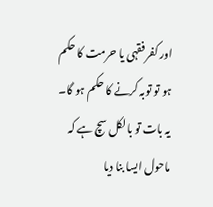اور کفر فقہی یا حرمت کا حکم ہو تو توبہ کرنے کا حکم ہو گا۔
یہ بات تو بالکل سچ ہے کہ ماحول ایسا بنا دیا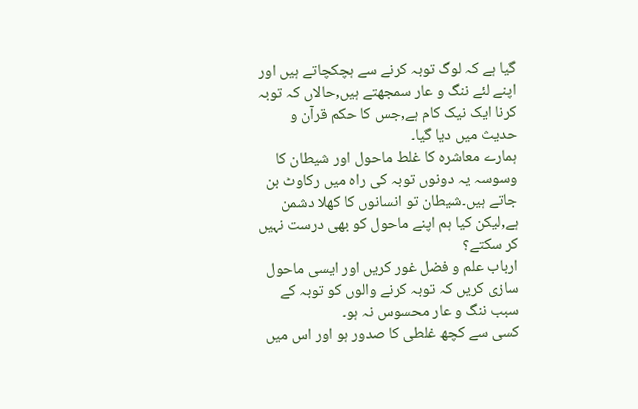گیا ہے کہ لوگ توبہ کرنے سے ہچکچاتے ہیں اور اپنے لئے ننگ و عار سمجھتے ہیں,حالاں کہ توبہ کرنا ایک نیک کام ہے,جس کا حکم قرآن و حدیث میں دیا گیا۔
ہمارے معاشرہ کا غلط ماحول اور شیطان کا وسوسہ یہ دونوں توبہ کی راہ میں رکاوٹ بن جاتے ہیں۔شیطان تو انسانوں کا کھلا دشمن ہے,لیکن کیا ہم اپنے ماحول کو بھی درست نہیں کر سکتے؟
ارباب علم و فضل غور کریں اور ایسی ماحول سازی کریں کہ توبہ کرنے والوں کو توبہ کے سبب ننگ و عار محسوس نہ ہو۔
کسی سے کچھ غلطی کا صدور ہو اور اس میں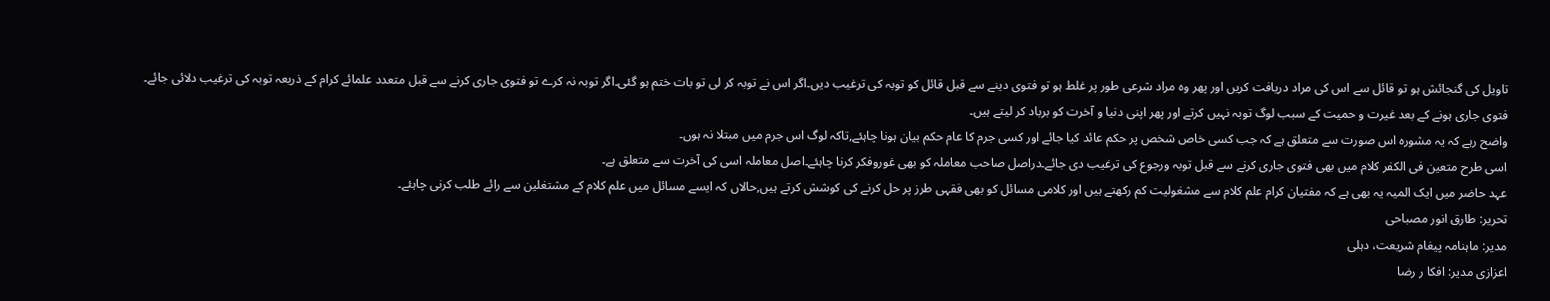تاویل کی گنجائش ہو تو قائل سے اس کی مراد دریافت کریں اور پھر وہ مراد شرعی طور پر غلط ہو تو فتوی دینے سے قبل قائل کو توبہ کی ترغیب دیں۔اگر اس نے توبہ کر لی تو بات ختم ہو گئی۔اگر توبہ نہ کرے تو فتوی جاری کرنے سے قبل متعدد علمائے کرام کے ذریعہ توبہ کی ترغیب دلائی جائے۔
فتوی جاری ہونے کے بعد غیرت و حمیت کے سبب لوگ توبہ نہیں کرتے اور پھر اپنی دنیا و آخرت کو برباد کر لیتے ہیں۔
واضح رہے کہ یہ مشورہ اس صورت سے متعلق ہے کہ جب کسی خاص شخص پر حکم عائد کیا جائے اور کسی جرم کا عام حکم بیان ہونا چاہئے,تاکہ لوگ اس جرم میں مبتلا نہ ہوں۔
اسی طرح متعین فی الکفر کلام میں بھی فتوی جاری کرنے سے قبل توبہ ورجوع کی ترغیب دی جائے۔دراصل صاحب معاملہ کو بھی غوروفکر کرنا چاہئے۔اصل معاملہ اسی کی آخرت سے متعلق ہے۔
عہد حاضر میں ایک المیہ یہ بھی ہے کہ مفتیان کرام علم کلام سے مشغولیت کم رکھتے ہیں اور کلامی مسائل کو بھی فقہی طرز پر حل کرنے کی کوشش کرتے ہیں,حالاں کہ ایسے مسائل میں علم کلام کے مشتغلین سے رائے طلب کرنی چاہئے۔
تحریر: طارق انور مصباحی
مدیر: ماہنامہ پیغام شریعت، دہلی
اعزازی مدیر: افکا ر رضا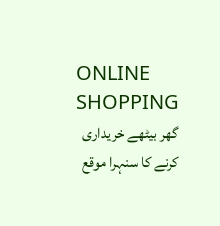ONLINE SHOPPING
گھر بیٹھے خریداری کرنے کا سنہرا موقع